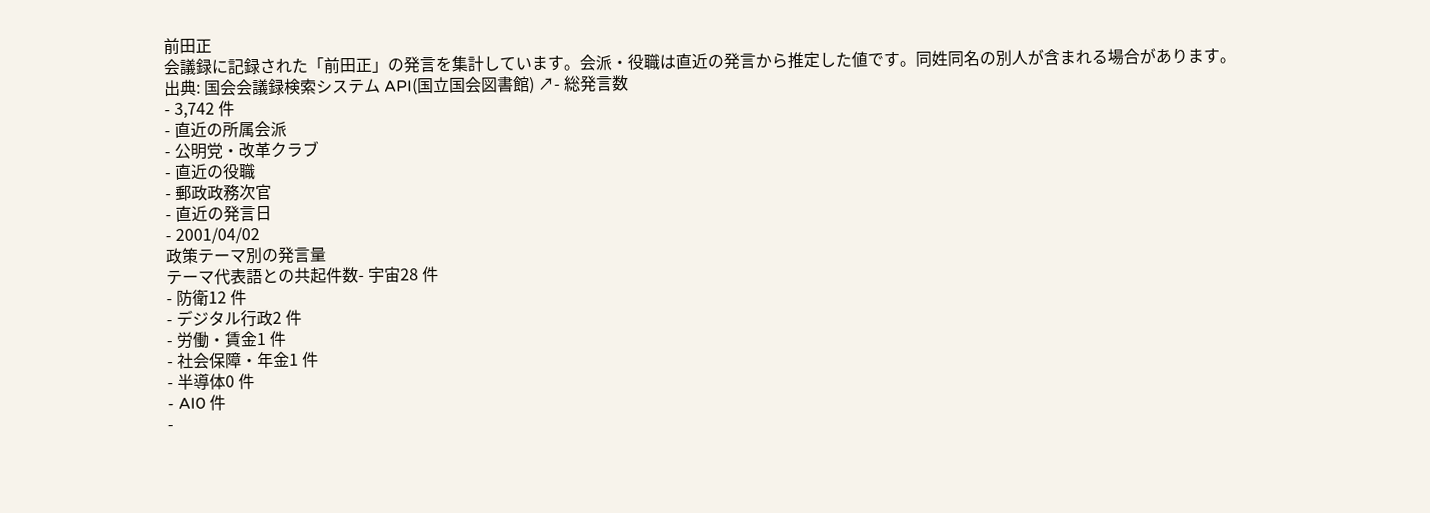前田正
会議録に記録された「前田正」の発言を集計しています。会派・役職は直近の発言から推定した値です。同姓同名の別人が含まれる場合があります。
出典: 国会会議録検索システム API(国立国会図書館) ↗- 総発言数
- 3,742 件
- 直近の所属会派
- 公明党・改革クラブ
- 直近の役職
- 郵政政務次官
- 直近の発言日
- 2001/04/02
政策テーマ別の発言量
テーマ代表語との共起件数- 宇宙28 件
- 防衛12 件
- デジタル行政2 件
- 労働・賃金1 件
- 社会保障・年金1 件
- 半導体0 件
- AI0 件
-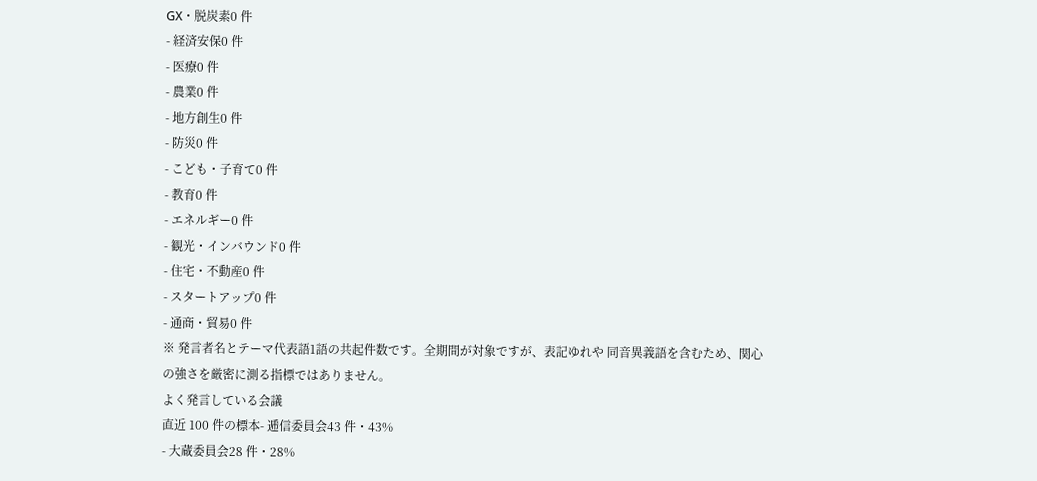GX・脱炭素0 件
- 経済安保0 件
- 医療0 件
- 農業0 件
- 地方創生0 件
- 防災0 件
- こども・子育て0 件
- 教育0 件
- エネルギー0 件
- 観光・インバウンド0 件
- 住宅・不動産0 件
- スタートアップ0 件
- 通商・貿易0 件
※ 発言者名とテーマ代表語1語の共起件数です。全期間が対象ですが、表記ゆれや 同音異義語を含むため、関心の強さを厳密に測る指標ではありません。
よく発言している会議
直近 100 件の標本- 逓信委員会43 件・43%
- 大蔵委員会28 件・28%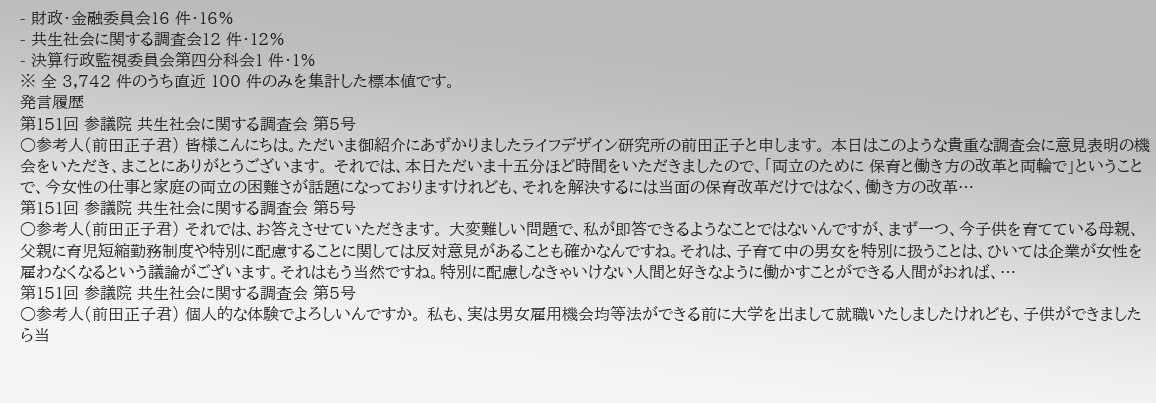- 財政・金融委員会16 件・16%
- 共生社会に関する調査会12 件・12%
- 決算行政監視委員会第四分科会1 件・1%
※ 全 3,742 件のうち直近 100 件のみを集計した標本値です。
発言履歴
第151回 参議院 共生社会に関する調査会 第5号
○参考人(前田正子君) 皆様こんにちは。ただいま御紹介にあずかりましたライフデザイン研究所の前田正子と申します。 本日はこのような貴重な調査会に意見表明の機会をいただき、まことにありがとうございます。 それでは、本日ただいま十五分ほど時間をいただきましたので、「両立のために 保育と働き方の改革と両輪で」ということで、今女性の仕事と家庭の両立の困難さが話題になっておりますけれども、それを解決するには当面の保育改革だけではなく、働き方の改革…
第151回 参議院 共生社会に関する調査会 第5号
○参考人(前田正子君) それでは、お答えさせていただきます。 大変難しい問題で、私が即答できるようなことではないんですが、まず一つ、今子供を育てている母親、父親に育児短縮勤務制度や特別に配慮することに関しては反対意見があることも確かなんですね。それは、子育て中の男女を特別に扱うことは、ひいては企業が女性を雇わなくなるという議論がございます。それはもう当然ですね。特別に配慮しなきゃいけない人間と好きなように働かすことができる人間がおれば、…
第151回 参議院 共生社会に関する調査会 第5号
○参考人(前田正子君) 個人的な体験でよろしいんですか。 私も、実は男女雇用機会均等法ができる前に大学を出まして就職いたしましたけれども、子供ができましたら当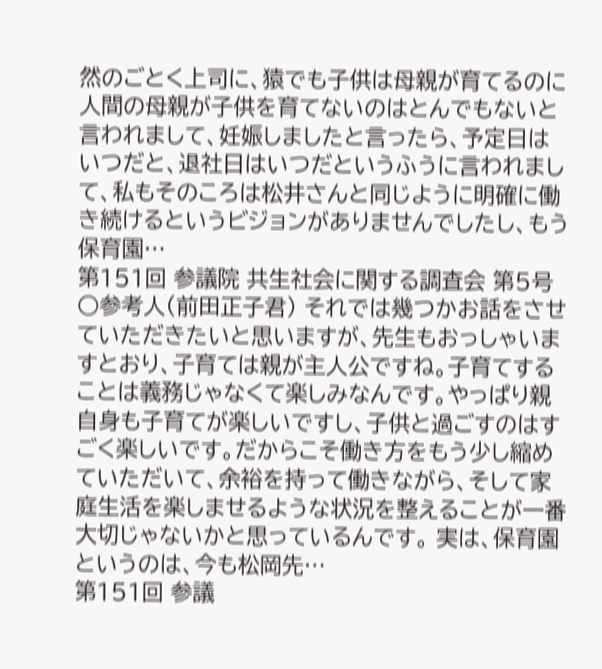然のごとく上司に、猿でも子供は母親が育てるのに人間の母親が子供を育てないのはとんでもないと言われまして、妊娠しましたと言ったら、予定日はいつだと、退社日はいつだというふうに言われまして、私もそのころは松井さんと同じように明確に働き続けるというビジョンがありませんでしたし、もう保育園…
第151回 参議院 共生社会に関する調査会 第5号
○参考人(前田正子君) それでは幾つかお話をさせていただきたいと思いますが、先生もおっしゃいますとおり、子育ては親が主人公ですね。子育てすることは義務じゃなくて楽しみなんです。やっぱり親自身も子育てが楽しいですし、子供と過ごすのはすごく楽しいです。だからこそ働き方をもう少し縮めていただいて、余裕を持って働きながら、そして家庭生活を楽しませるような状況を整えることが一番大切じゃないかと思っているんです。 実は、保育園というのは、今も松岡先…
第151回 参議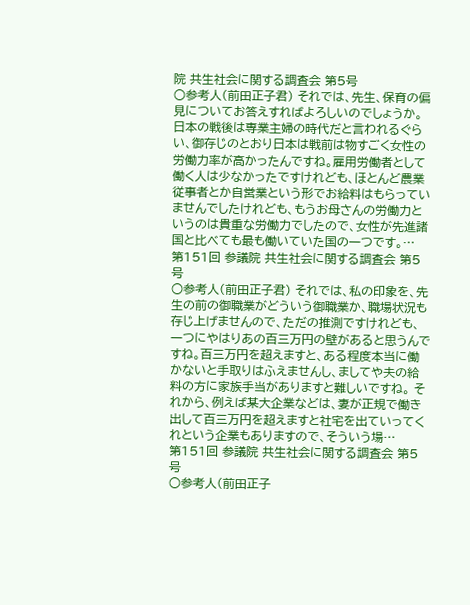院 共生社会に関する調査会 第5号
○参考人(前田正子君) それでは、先生、保育の偏見についてお答えすればよろしいのでしょうか。 日本の戦後は専業主婦の時代だと言われるぐらい、御存じのとおり日本は戦前は物すごく女性の労働力率が高かったんですね。雇用労働者として働く人は少なかったですけれども、ほとんど農業従事者とか自営業という形でお給料はもらっていませんでしたけれども、もうお母さんの労働力というのは貴重な労働力でしたので、女性が先進諸国と比べても最も働いていた国の一つです。…
第151回 参議院 共生社会に関する調査会 第5号
○参考人(前田正子君) それでは、私の印象を、先生の前の御職業がどういう御職業か、職場状況も存じ上げませんので、ただの推測ですけれども、一つにやはりあの百三万円の壁があると思うんですね。百三万円を超えますと、ある程度本当に働かないと手取りはふえませんし、ましてや夫の給料の方に家族手当がありますと難しいですね。 それから、例えば某大企業などは、妻が正規で働き出して百三万円を超えますと社宅を出ていってくれという企業もありますので、そういう場…
第151回 参議院 共生社会に関する調査会 第5号
○参考人(前田正子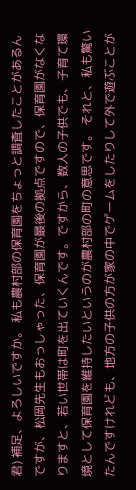君) 補足、よろしいですか。 私も農村部の保育園をちょっと調査したことがあるんですが、松岡先生もおっしゃった、保育園が最後の拠点ですので、保育園がなくなりますと、若い世帯は町を出ていくんです。ですから、数人の子供でも、子育て環境として保育園を維持したいというのが農村部の町の意思です。 それと、私も驚いたんですけれども、地方の子供の方が家の中でゲームをしたりして外で遊ぶことが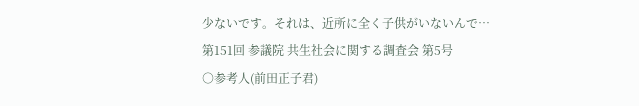少ないです。それは、近所に全く子供がいないんで…
第151回 参議院 共生社会に関する調査会 第5号
○参考人(前田正子君)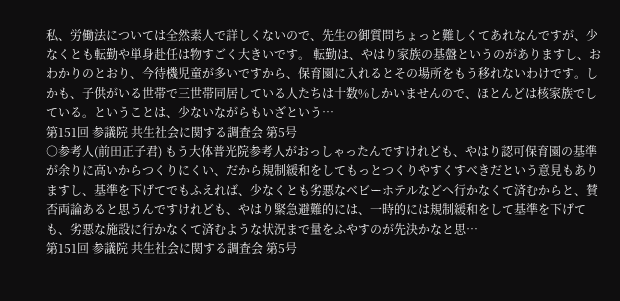私、労働法については全然素人で詳しくないので、先生の御質問ちょっと難しくてあれなんですが、少なくとも転勤や単身赴任は物すごく大きいです。 転勤は、やはり家族の基盤というのがありますし、おわかりのとおり、今待機児童が多いですから、保育園に入れるとその場所をもう移れないわけです。しかも、子供がいる世帯で三世帯同居している人たちは十数%しかいませんので、ほとんどは核家族でしている。ということは、少ないながらもいざという…
第151回 参議院 共生社会に関する調査会 第5号
○参考人(前田正子君) もう大体普光院参考人がおっしゃったんですけれども、やはり認可保育園の基準が余りに高いからつくりにくい、だから規制緩和をしてもっとつくりやすくすべきだという意見もありますし、基準を下げてでもふえれば、少なくとも劣悪なベビーホテルなどへ行かなくて済むからと、賛否両論あると思うんですけれども、やはり緊急避難的には、一時的には規制緩和をして基準を下げても、劣悪な施設に行かなくて済むような状況まで量をふやすのが先決かなと思…
第151回 参議院 共生社会に関する調査会 第5号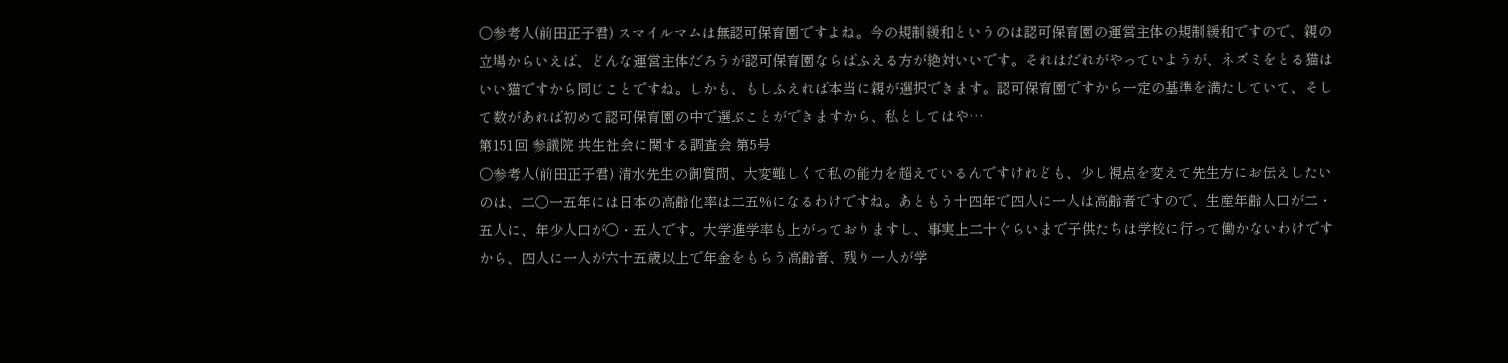○参考人(前田正子君) スマイルマムは無認可保育園ですよね。今の規制緩和というのは認可保育園の運営主体の規制緩和ですので、親の立場からいえば、どんな運営主体だろうが認可保育園ならばふえる方が絶対いいです。それはだれがやっていようが、ネズミをとる猫はいい猫ですから同じことですね。しかも、もしふえれば本当に親が選択できます。認可保育園ですから一定の基準を満たしていて、そして数があれば初めて認可保育園の中で選ぶことができますから、私としてはや…
第151回 参議院 共生社会に関する調査会 第5号
○参考人(前田正子君) 清水先生の御質問、大変難しくて私の能力を超えているんですけれども、少し視点を変えて先生方にお伝えしたいのは、二〇一五年には日本の高齢化率は二五%になるわけですね。あともう十四年で四人に一人は高齢者ですので、生産年齢人口が二・五人に、年少人口が〇・五人です。大学進学率も上がっておりますし、事実上二十ぐらいまで子供たちは学校に行って働かないわけですから、四人に一人が六十五歳以上で年金をもらう高齢者、残り一人が学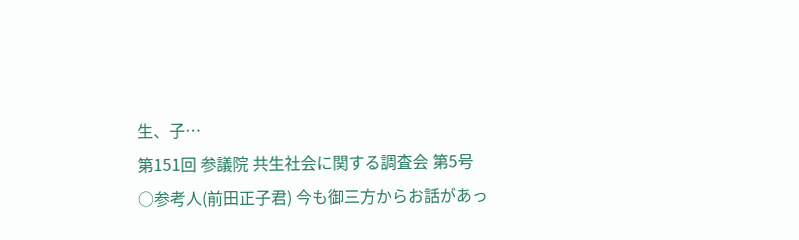生、子…
第151回 参議院 共生社会に関する調査会 第5号
○参考人(前田正子君) 今も御三方からお話があっ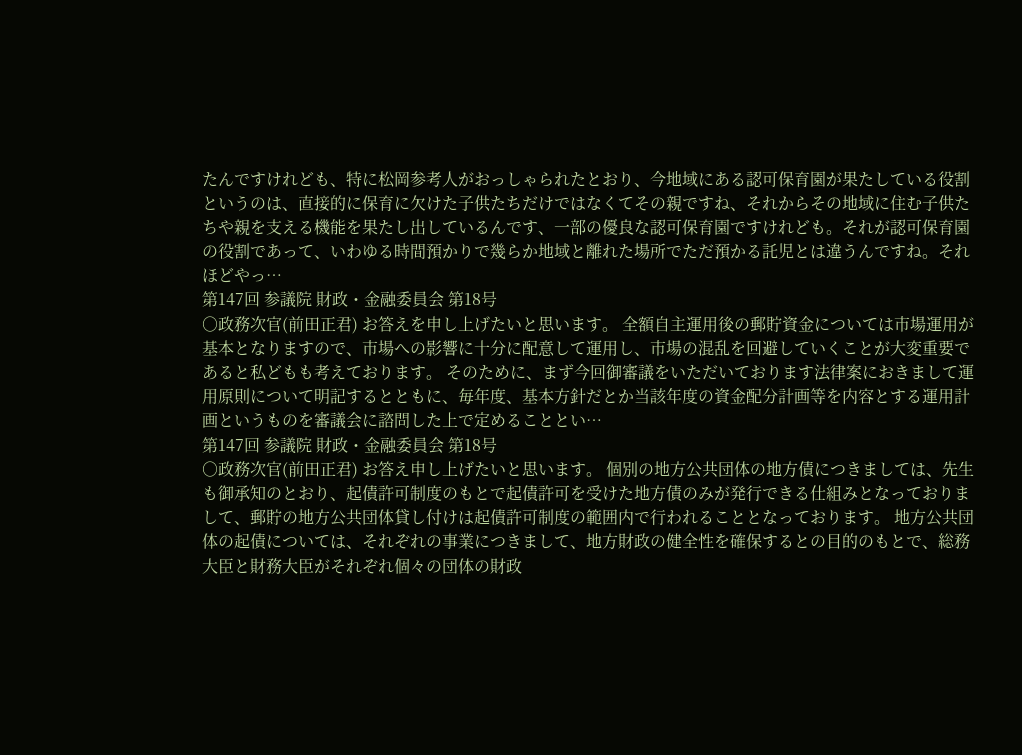たんですけれども、特に松岡参考人がおっしゃられたとおり、今地域にある認可保育園が果たしている役割というのは、直接的に保育に欠けた子供たちだけではなくてその親ですね、それからその地域に住む子供たちや親を支える機能を果たし出しているんです、一部の優良な認可保育園ですけれども。それが認可保育園の役割であって、いわゆる時間預かりで幾らか地域と離れた場所でただ預かる託児とは違うんですね。それほどやっ…
第147回 参議院 財政・金融委員会 第18号
○政務次官(前田正君) お答えを申し上げたいと思います。 全額自主運用後の郵貯資金については市場運用が基本となりますので、市場への影響に十分に配意して運用し、市場の混乱を回避していくことが大変重要であると私どもも考えております。 そのために、まず今回御審議をいただいております法律案におきまして運用原則について明記するとともに、毎年度、基本方針だとか当該年度の資金配分計画等を内容とする運用計画というものを審議会に諮問した上で定めることとい…
第147回 参議院 財政・金融委員会 第18号
○政務次官(前田正君) お答え申し上げたいと思います。 個別の地方公共団体の地方債につきましては、先生も御承知のとおり、起債許可制度のもとで起債許可を受けた地方債のみが発行できる仕組みとなっておりまして、郵貯の地方公共団体貸し付けは起債許可制度の範囲内で行われることとなっております。 地方公共団体の起債については、それぞれの事業につきまして、地方財政の健全性を確保するとの目的のもとで、総務大臣と財務大臣がそれぞれ個々の団体の財政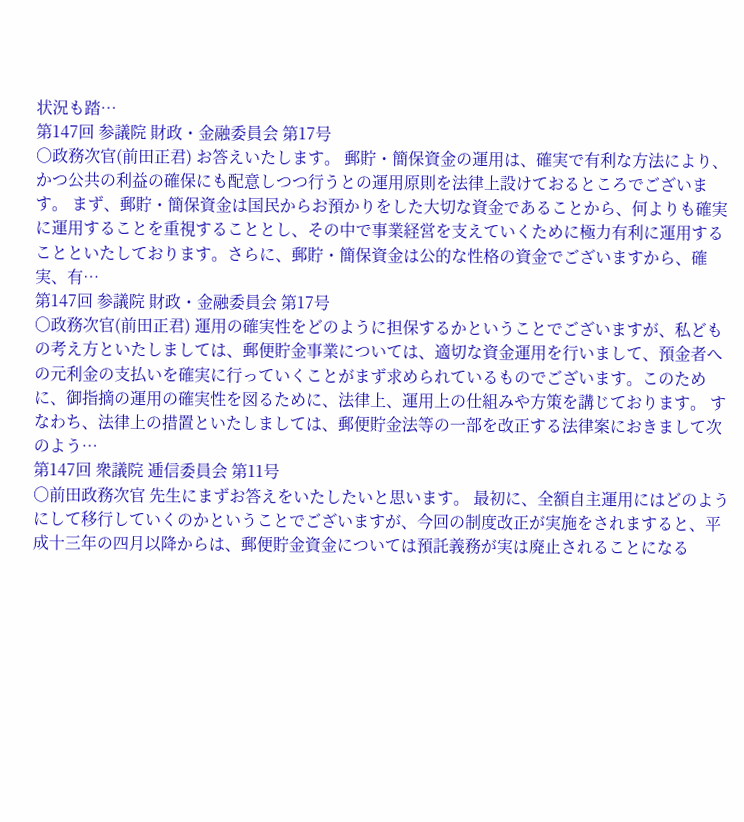状況も踏…
第147回 参議院 財政・金融委員会 第17号
○政務次官(前田正君) お答えいたします。 郵貯・簡保資金の運用は、確実で有利な方法により、かつ公共の利益の確保にも配意しつつ行うとの運用原則を法律上設けておるところでございます。 まず、郵貯・簡保資金は国民からお預かりをした大切な資金であることから、何よりも確実に運用することを重視することとし、その中で事業経営を支えていくために極力有利に運用することといたしております。さらに、郵貯・簡保資金は公的な性格の資金でございますから、確実、有…
第147回 参議院 財政・金融委員会 第17号
○政務次官(前田正君) 運用の確実性をどのように担保するかということでございますが、私どもの考え方といたしましては、郵便貯金事業については、適切な資金運用を行いまして、預金者への元利金の支払いを確実に行っていくことがまず求められているものでございます。このために、御指摘の運用の確実性を図るために、法律上、運用上の仕組みや方策を講じております。 すなわち、法律上の措置といたしましては、郵便貯金法等の一部を改正する法律案におきまして次のよう…
第147回 衆議院 逓信委員会 第11号
○前田政務次官 先生にまずお答えをいたしたいと思います。 最初に、全額自主運用にはどのようにして移行していくのかということでございますが、今回の制度改正が実施をされますると、平成十三年の四月以降からは、郵便貯金資金については預託義務が実は廃止されることになる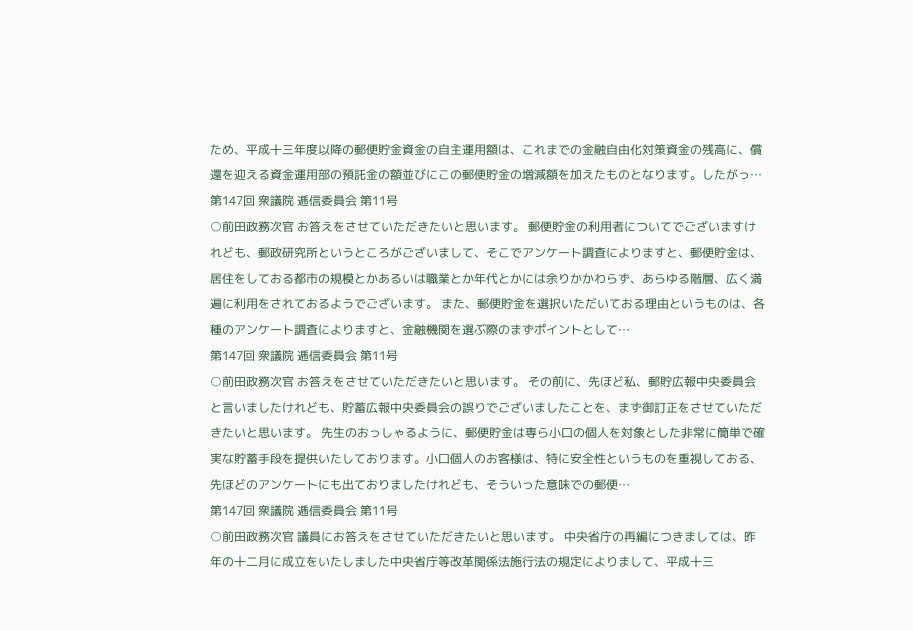ため、平成十三年度以降の郵便貯金資金の自主運用額は、これまでの金融自由化対策資金の残高に、償還を迎える資金運用部の預託金の額並びにこの郵便貯金の増減額を加えたものとなります。したがっ…
第147回 衆議院 逓信委員会 第11号
○前田政務次官 お答えをさせていただきたいと思います。 郵便貯金の利用者についてでございますけれども、郵政研究所というところがございまして、そこでアンケート調査によりますと、郵便貯金は、居住をしておる都市の規模とかあるいは職業とか年代とかには余りかかわらず、あらゆる階層、広く満遍に利用をされておるようでございます。 また、郵便貯金を選択いただいておる理由というものは、各種のアンケート調査によりますと、金融機関を選ぶ際のまずポイントとして…
第147回 衆議院 逓信委員会 第11号
○前田政務次官 お答えをさせていただきたいと思います。 その前に、先ほど私、郵貯広報中央委員会と言いましたけれども、貯蓄広報中央委員会の誤りでございましたことを、まず御訂正をさせていただきたいと思います。 先生のおっしゃるように、郵便貯金は専ら小口の個人を対象とした非常に簡単で確実な貯蓄手段を提供いたしております。小口個人のお客様は、特に安全性というものを重視しておる、先ほどのアンケートにも出ておりましたけれども、そういった意味での郵便…
第147回 衆議院 逓信委員会 第11号
○前田政務次官 議員にお答えをさせていただきたいと思います。 中央省庁の再編につきましては、昨年の十二月に成立をいたしました中央省庁等改革関係法施行法の規定によりまして、平成十三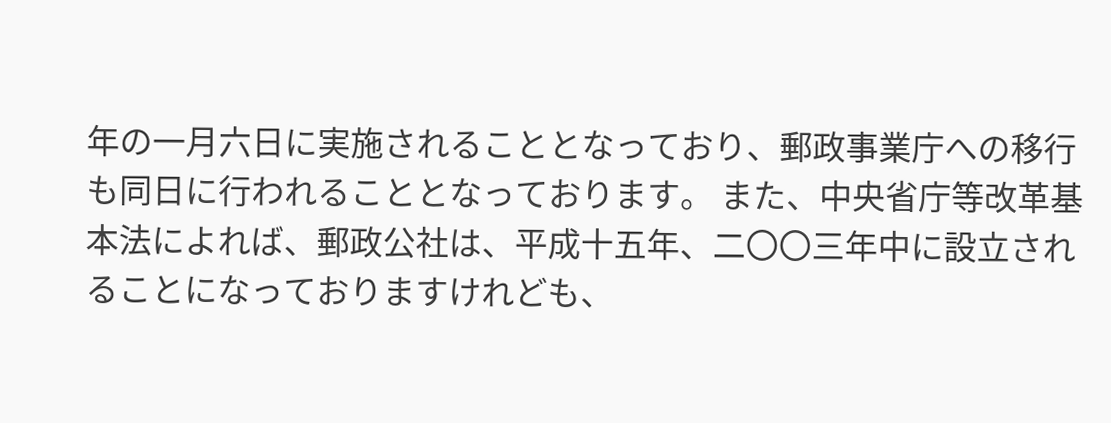年の一月六日に実施されることとなっており、郵政事業庁への移行も同日に行われることとなっております。 また、中央省庁等改革基本法によれば、郵政公社は、平成十五年、二〇〇三年中に設立されることになっておりますけれども、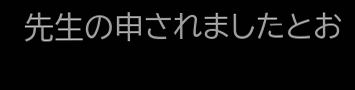先生の申されましたとお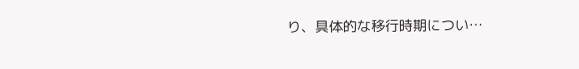り、具体的な移行時期につい…